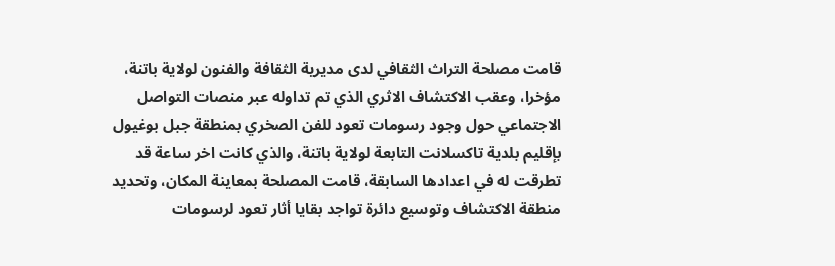قامت مصلحة التراث الثقافي لدى مديرية الثقافة والفنون لولاية باتنة، مؤخرا، وعقب الاكتشاف الاثري الذي تم تداوله عبر منصات التواصل الاجتماعي حول وجود رسومات تعود للفن الصخري بمنطقة جبل بوغيول بإقليم بلدية تاكسلانت التابعة لولاية باتنة، والذي كانت اخر ساعة قد تطرقت له في اعدادها السابقة، قامت المصلحة بمعاينة المكان، وتحديد منطقة الاكتشاف وتوسيع دائرة تواجد بقايا أثار تعود لرسومات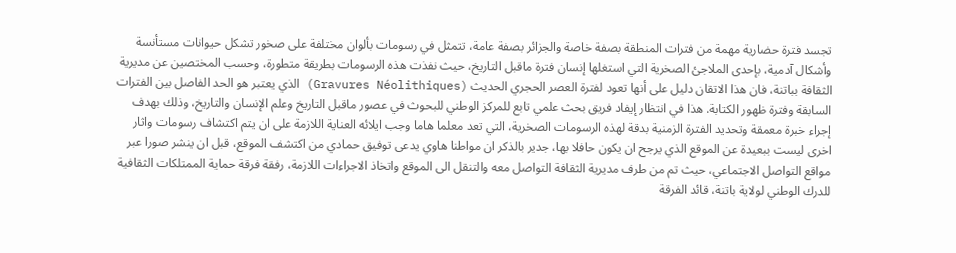تجسد فترة حضارية مهمة من فترات المنطقة بصفة خاصة والجزائر بصفة عامة، تتمثل في رسومات بألوان مختلفة على صخور تشكل حيوانات مستأنسة وأشكال آدمية، بإحدى الملاجئ الصخرية التي استغلها إنسان فترة ماقبل التاريخ، حيث نفذت هذه الرسومات بطريقة متطورة، وحسب المختصين عن مديرية الثقافة بباتنة، فان هذا الاتقان دليل على أنها تعود لفترة العصر الحجري الحديث (Gravures Néolithiques) الذي يعتبر هو الحد الفاصل بين الفترات السابقة وفترة ظهور الكتابة. هذا في انتظار إيفاد فريق بحث علمي تابع للمركز الوطني للبحوث في عصور ماقبل التاريخ وعلم الإنسان والتاريخ، وذلك بهدف إجراء خبرة معمقة وتحديد الفترة الزمنية بدقة لهذه الرسومات الصخرية، التي تعد معلما هاما وجب ايلائه العناية اللازمة على ان يتم اكتشاف رسومات واثار اخرى ليست ببعيدة عن الموقع الذي يرجح ان يكون حافلا بها، جدير بالذكر ان مواطنا هاوي يدعى توفيق حمادي من اكتشف الموقع، قبل ان ينشر صورا عبر مواقع التواصل الاجتماعي، حيث تم من طرف مديرية الثقافة التواصل معه والتنقل الى الموقع واتخاذ الاجراءات اللازمة، رفقة فرقة حماية الممتلكات الثقافية للدرك الوطني لولاية باتنة، قائد الفرقة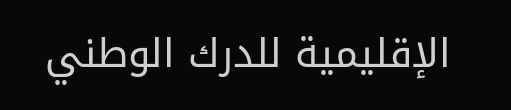الإقليمية للدرك الوطني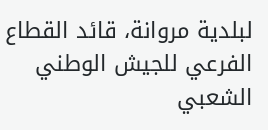لبلدية مروانة، قائد القطاع الفرعي للجيش الوطني الشعبي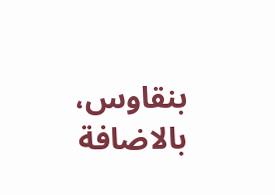بنقاوس، بالاضافة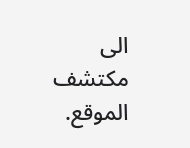الى مكتشف الموقع.